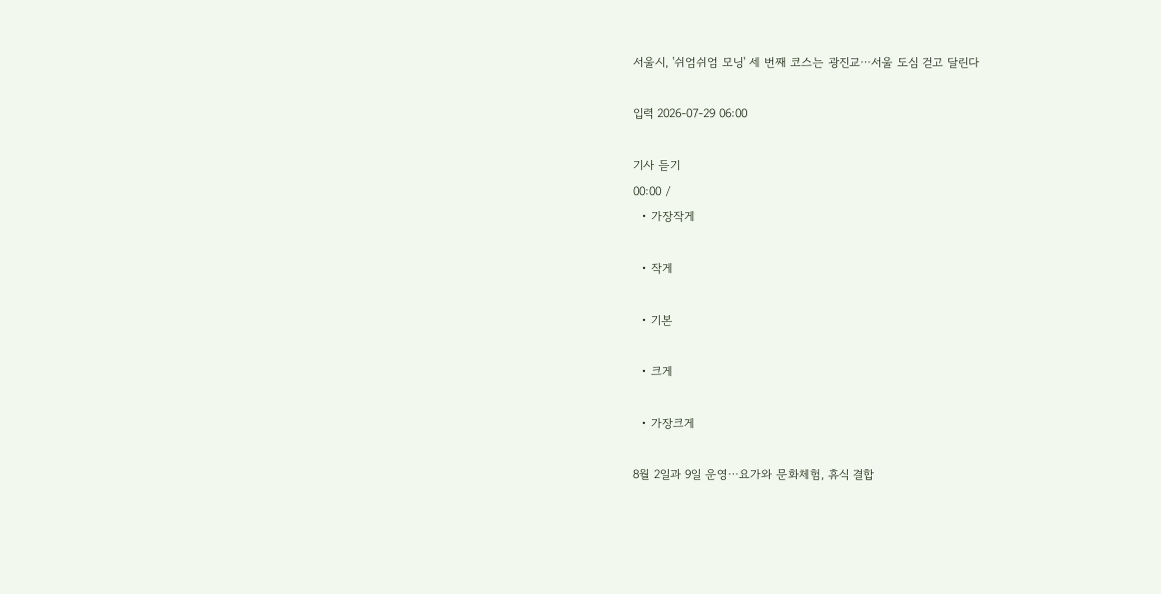서울시, '쉬엄쉬엄 모닝' 세 번째 코스는 광진교⋯서울 도심 걷고 달린다

입력 2026-07-29 06:00

기사 듣기
00:00 /
  • 가장작게

  • 작게

  • 기본

  • 크게

  • 가장크게

8월 2일과 9일 운영⋯요가와 문화체험, 휴식 결합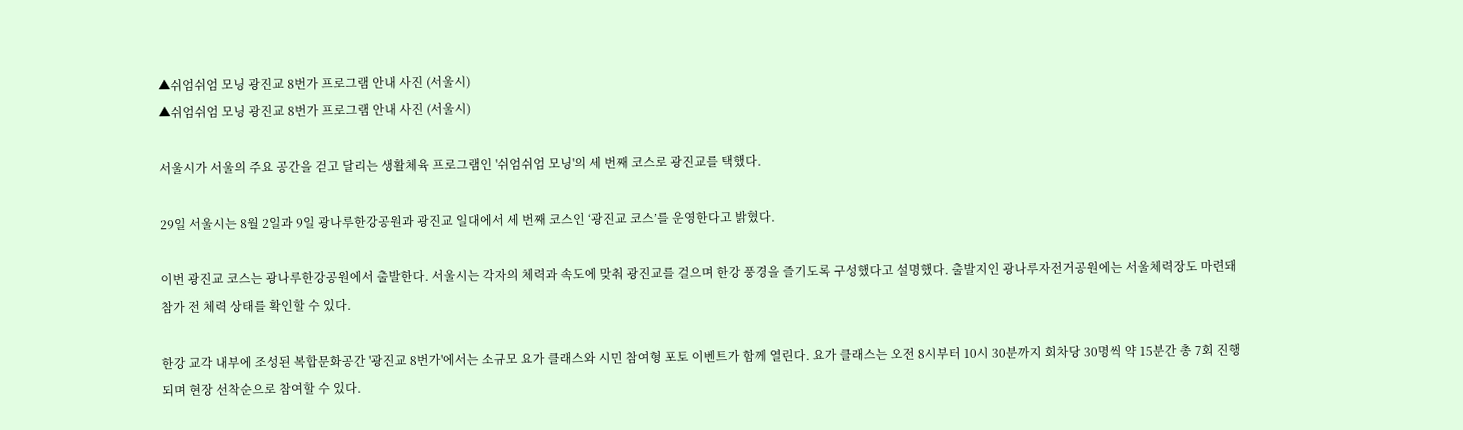▲쉬엄쉬엄 모닝 광진교 8번가 프로그램 안내 사진 (서울시)
▲쉬엄쉬엄 모닝 광진교 8번가 프로그램 안내 사진 (서울시)

서울시가 서울의 주요 공간을 걷고 달리는 생활체육 프로그램인 '쉬엄쉬엄 모닝'의 세 번째 코스로 광진교를 택했다.

29일 서울시는 8월 2일과 9일 광나루한강공원과 광진교 일대에서 세 번째 코스인 ‘광진교 코스’를 운영한다고 밝혔다.

이번 광진교 코스는 광나루한강공원에서 출발한다. 서울시는 각자의 체력과 속도에 맞춰 광진교를 걸으며 한강 풍경을 즐기도록 구성했다고 설명했다. 출발지인 광나루자전거공원에는 서울체력장도 마련돼 참가 전 체력 상태를 확인할 수 있다.

한강 교각 내부에 조성된 복합문화공간 '광진교 8번가'에서는 소규모 요가 클래스와 시민 참여형 포토 이벤트가 함께 열린다. 요가 클래스는 오전 8시부터 10시 30분까지 회차당 30명씩 약 15분간 총 7회 진행되며 현장 선착순으로 참여할 수 있다.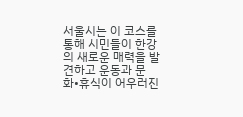서울시는 이 코스를 통해 시민들이 한강의 새로운 매력을 발견하고 운동과 문화•휴식이 어우러진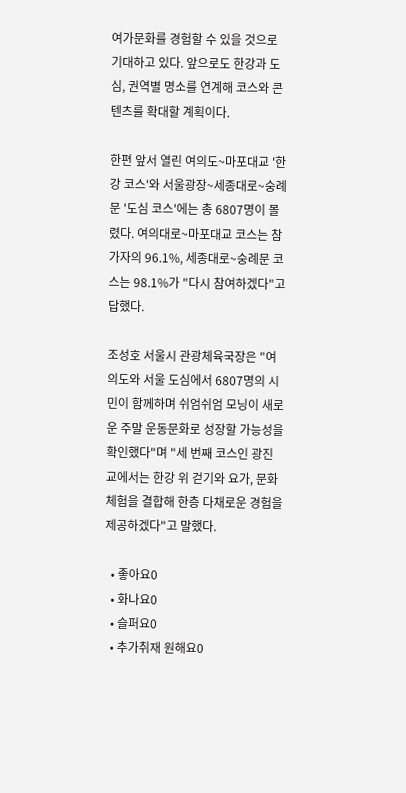여가문화를 경험할 수 있을 것으로 기대하고 있다. 앞으로도 한강과 도심, 권역별 명소를 연계해 코스와 콘텐츠를 확대할 계획이다.

한편 앞서 열린 여의도~마포대교 '한강 코스'와 서울광장~세종대로~숭례문 '도심 코스'에는 총 6807명이 몰렸다. 여의대로~마포대교 코스는 참가자의 96.1%, 세종대로~숭례문 코스는 98.1%가 "다시 참여하겠다"고 답했다.

조성호 서울시 관광체육국장은 "여의도와 서울 도심에서 6807명의 시민이 함께하며 쉬엄쉬엄 모닝이 새로운 주말 운동문화로 성장할 가능성을 확인했다"며 "세 번째 코스인 광진교에서는 한강 위 걷기와 요가, 문화 체험을 결합해 한층 다채로운 경험을 제공하겠다"고 말했다.

  • 좋아요0
  • 화나요0
  • 슬퍼요0
  • 추가취재 원해요0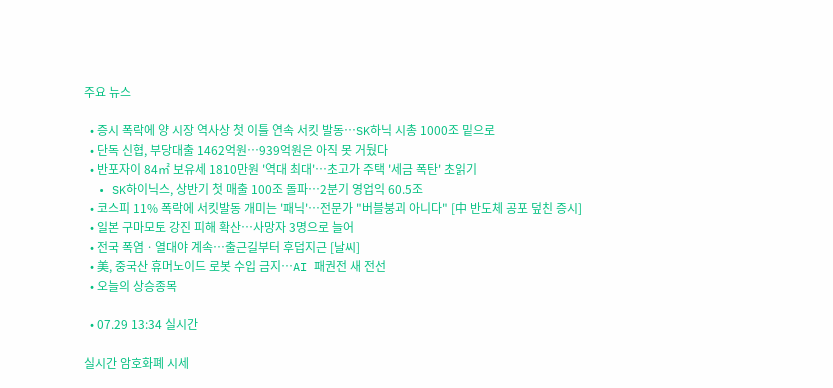주요 뉴스

  • 증시 폭락에 양 시장 역사상 첫 이틀 연속 서킷 발동…SK하닉 시총 1000조 밑으로
  • 단독 신협, 부당대출 1462억원⋯939억원은 아직 못 거뒀다
  • 반포자이 84㎡ 보유세 1810만원 '역대 최대'…초고가 주택 '세금 폭탄' 초읽기
  • SK하이닉스, 상반기 첫 매출 100조 돌파…2분기 영업익 60.5조
  • 코스피 11% 폭락에 서킷발동 개미는 '패닉'…전문가 "버블붕괴 아니다" [中 반도체 공포 덮친 증시]
  • 일본 구마모토 강진 피해 확산…사망자 3명으로 늘어
  • 전국 폭염ㆍ열대야 계속⋯출근길부터 후덥지근 [날씨]
  • 美, 중국산 휴머노이드 로봇 수입 금지⋯AI 패권전 새 전선
  • 오늘의 상승종목

  • 07.29 13:34 실시간

실시간 암호화폐 시세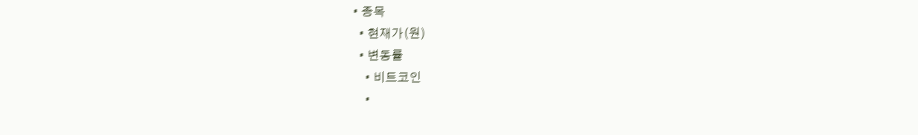• 종목
  • 현재가(원)
  • 변동률
    • 비트코인
    •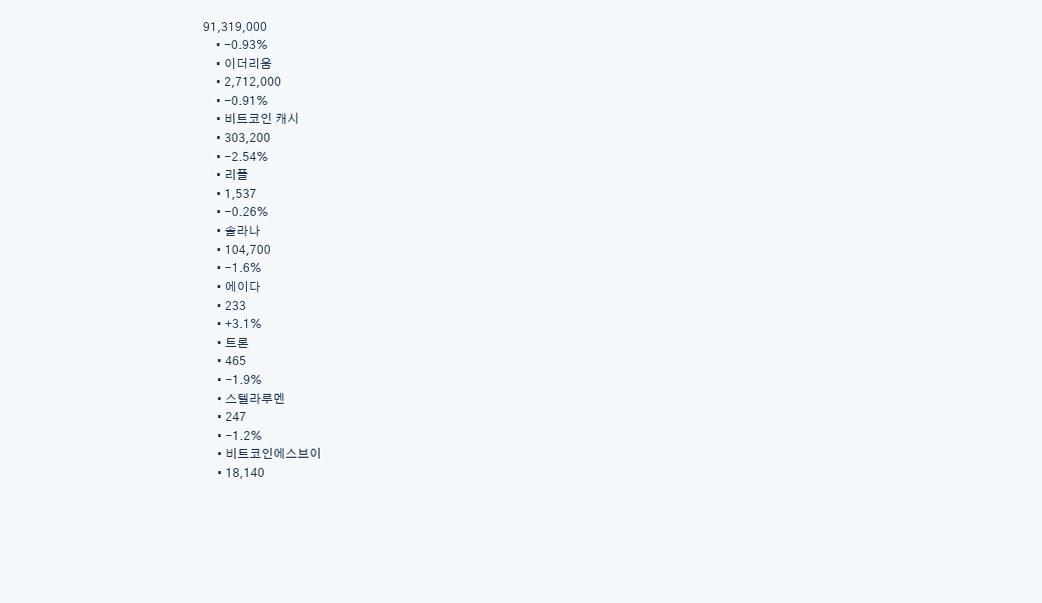91,319,000
    • -0.93%
    • 이더리움
    • 2,712,000
    • -0.91%
    • 비트코인 캐시
    • 303,200
    • -2.54%
    • 리플
    • 1,537
    • -0.26%
    • 솔라나
    • 104,700
    • -1.6%
    • 에이다
    • 233
    • +3.1%
    • 트론
    • 465
    • -1.9%
    • 스텔라루멘
    • 247
    • -1.2%
    • 비트코인에스브이
    • 18,140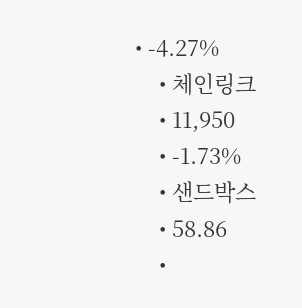• -4.27%
    • 체인링크
    • 11,950
    • -1.73%
    • 샌드박스
    • 58.86
    •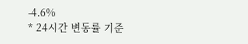-4.6%
* 24시간 변동률 기준